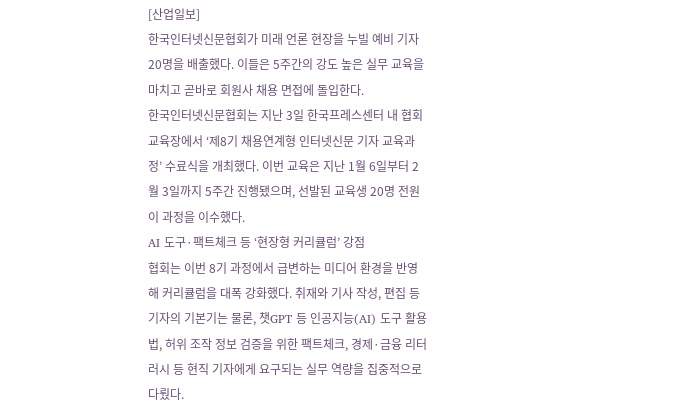[산업일보]
한국인터넷신문협회가 미래 언론 현장을 누빌 예비 기자 20명을 배출했다. 이들은 5주간의 강도 높은 실무 교육을 마치고 곧바로 회원사 채용 면접에 돌입한다.
한국인터넷신문협회는 지난 3일 한국프레스센터 내 협회 교육장에서 ‘제8기 채용연계형 인터넷신문 기자 교육과정’ 수료식을 개최했다. 이번 교육은 지난 1월 6일부터 2월 3일까지 5주간 진행됐으며, 선발된 교육생 20명 전원이 과정을 이수했다.
AI 도구·팩트체크 등 ‘현장형 커리큘럼’ 강점
협회는 이번 8기 과정에서 급변하는 미디어 환경을 반영해 커리큘럼을 대폭 강화했다. 취재와 기사 작성, 편집 등 기자의 기본기는 물론, 챗GPT 등 인공지능(AI) 도구 활용법, 허위 조작 정보 검증을 위한 팩트체크, 경제·금융 리터러시 등 현직 기자에게 요구되는 실무 역량을 집중적으로 다뤘다.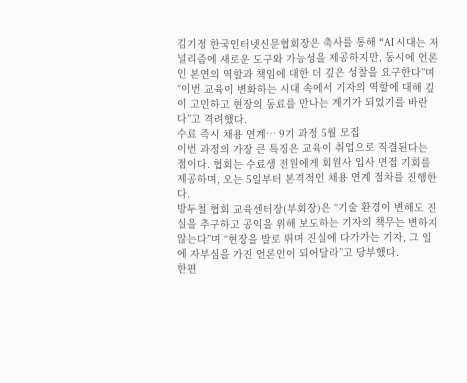김기정 한국인터넷신문협회장은 축사를 통해 “AI 시대는 저널리즘에 새로운 도구와 가능성을 제공하지만, 동시에 언론인 본연의 역할과 책임에 대한 더 깊은 성찰을 요구한다”며 “이번 교육이 변화하는 시대 속에서 기자의 역할에 대해 깊이 고민하고 현장의 동료를 만나는 계기가 되었기를 바란다”고 격려했다.
수료 즉시 채용 연계… 9기 과정 5월 모집
이번 과정의 가장 큰 특징은 교육이 취업으로 직결된다는 점이다. 협회는 수료생 전원에게 회원사 입사 면접 기회를 제공하며, 오는 5일부터 본격적인 채용 연계 절차를 진행한다.
방두철 협회 교육센터장(부회장)은 “기술 환경이 변해도 진실을 추구하고 공익을 위해 보도하는 기자의 책무는 변하지 않는다”며 “현장을 발로 뛰며 진실에 다가가는 기자, 그 일에 자부심을 가진 언론인이 되어달라”고 당부했다.
한편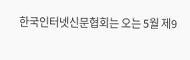한국인터넷신문협회는 오는 5월 제9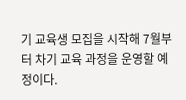기 교육생 모집을 시작해 7월부터 차기 교육 과정을 운영할 예정이다.